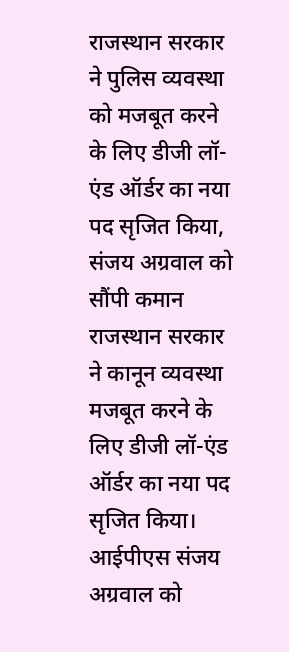राजस्थान सरकार ने पुलिस व्यवस्था को मजबूत करने के लिए डीजी लॉ-एंड ऑर्डर का नया पद सृजित किया, संजय अग्रवाल को सौंपी कमान
राजस्थान सरकार ने कानून व्यवस्था मजबूत करने के लिए डीजी लॉ-एंड ऑर्डर का नया पद सृजित किया। आईपीएस संजय अग्रवाल को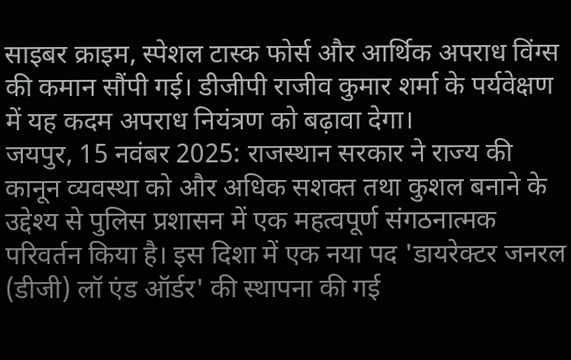साइबर क्राइम, स्पेशल टास्क फोर्स और आर्थिक अपराध विंग्स की कमान सौंपी गई। डीजीपी राजीव कुमार शर्मा के पर्यवेक्षण में यह कदम अपराध नियंत्रण को बढ़ावा देगा।
जयपुर, 15 नवंबर 2025: राजस्थान सरकार ने राज्य की कानून व्यवस्था को और अधिक सशक्त तथा कुशल बनाने के उद्देश्य से पुलिस प्रशासन में एक महत्वपूर्ण संगठनात्मक परिवर्तन किया है। इस दिशा में एक नया पद 'डायरेक्टर जनरल (डीजी) लॉ एंड ऑर्डर' की स्थापना की गई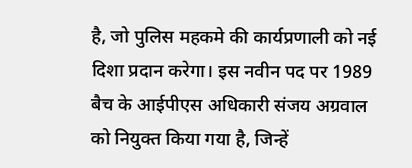है, जो पुलिस महकमे की कार्यप्रणाली को नई दिशा प्रदान करेगा। इस नवीन पद पर 1989 बैच के आईपीएस अधिकारी संजय अग्रवाल को नियुक्त किया गया है, जिन्हें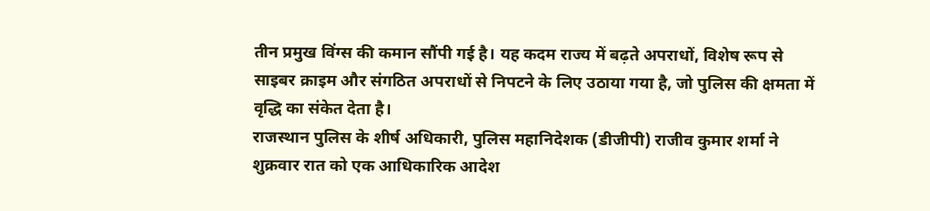तीन प्रमुख विंग्स की कमान सौंपी गई है। यह कदम राज्य में बढ़ते अपराधों, विशेष रूप से साइबर क्राइम और संगठित अपराधों से निपटने के लिए उठाया गया है, जो पुलिस की क्षमता में वृद्धि का संकेत देता है।
राजस्थान पुलिस के शीर्ष अधिकारी, पुलिस महानिदेशक (डीजीपी) राजीव कुमार शर्मा ने शुक्रवार रात को एक आधिकारिक आदेश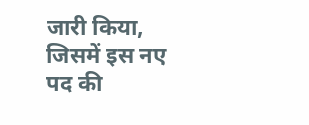जारी किया, जिसमें इस नए पद की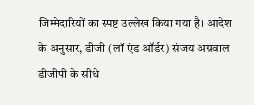जिम्मेदारियों का स्पष्ट उल्लेख किया गया है। आदेश के अनुसार, डीजी (लॉ एंड ऑर्डर) संजय अग्रवाल डीजीपी के सीधे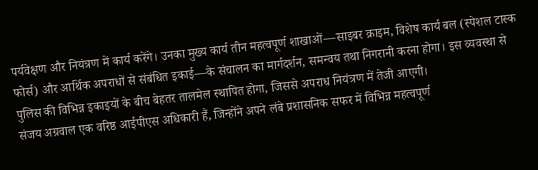पर्यवेक्षण और नियंत्रण में कार्य करेंगे। उनका मुख्य कार्य तीन महत्वपूर्ण शाखाओं—साइबर क्राइम, विशेष कार्य बल (स्पेशल टास्क फोर्स) और आर्थिक अपराधों से संबंधित इकाई—के संचालन का मार्गदर्शन, समन्वय तथा निगरानी करना होगा। इस व्यवस्था से पुलिस की विभिन्न इकाइयों के बीच बेहतर तालमेल स्थापित होगा, जिससे अपराध नियंत्रण में तेजी आएगी।
संजय अग्रवाल एक वरिष्ठ आईपीएस अधिकारी हैं, जिन्होंने अपने लंबे प्रशासनिक सफर में विभिन्न महत्वपूर्ण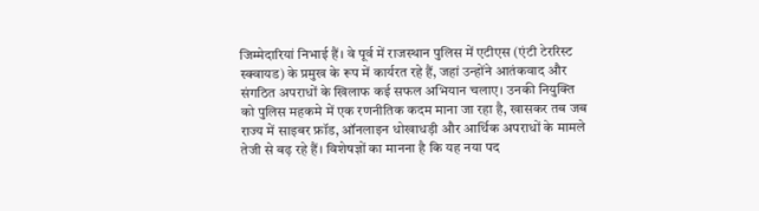जिम्मेदारियां निभाई हैं। वे पूर्व में राजस्थान पुलिस में एटीएस (एंटी टेररिस्ट स्क्वायड) के प्रमुख के रूप में कार्यरत रहे हैं, जहां उन्होंने आतंकवाद और संगठित अपराधों के खिलाफ कई सफल अभियान चलाए। उनकी नियुक्ति को पुलिस महकमे में एक रणनीतिक कदम माना जा रहा है, खासकर तब जब राज्य में साइबर फ्रॉड, ऑनलाइन धोखाधड़ी और आर्थिक अपराधों के मामले तेजी से बढ़ रहे हैं। विशेषज्ञों का मानना है कि यह नया पद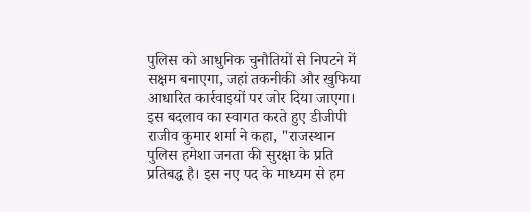पुलिस को आधुनिक चुनौतियों से निपटने में सक्षम बनाएगा, जहां तकनीकी और खुफिया आधारित कार्रवाइयों पर जोर दिया जाएगा।
इस बदलाव का स्वागत करते हुए डीजीपी राजीव कुमार शर्मा ने कहा, "राजस्थान पुलिस हमेशा जनता की सुरक्षा के प्रति प्रतिबद्ध है। इस नए पद के माध्यम से हम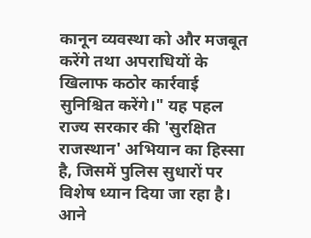कानून व्यवस्था को और मजबूत करेंगे तथा अपराधियों के खिलाफ कठोर कार्रवाई सुनिश्चित करेंगे।" यह पहल राज्य सरकार की 'सुरक्षित राजस्थान' अभियान का हिस्सा है, जिसमें पुलिस सुधारों पर विशेष ध्यान दिया जा रहा है। आने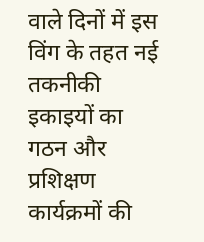वाले दिनों में इस विंग के तहत नई तकनीकी इकाइयों का गठन और प्रशिक्षण कार्यक्रमों की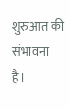शुरुआत की संभावना है।